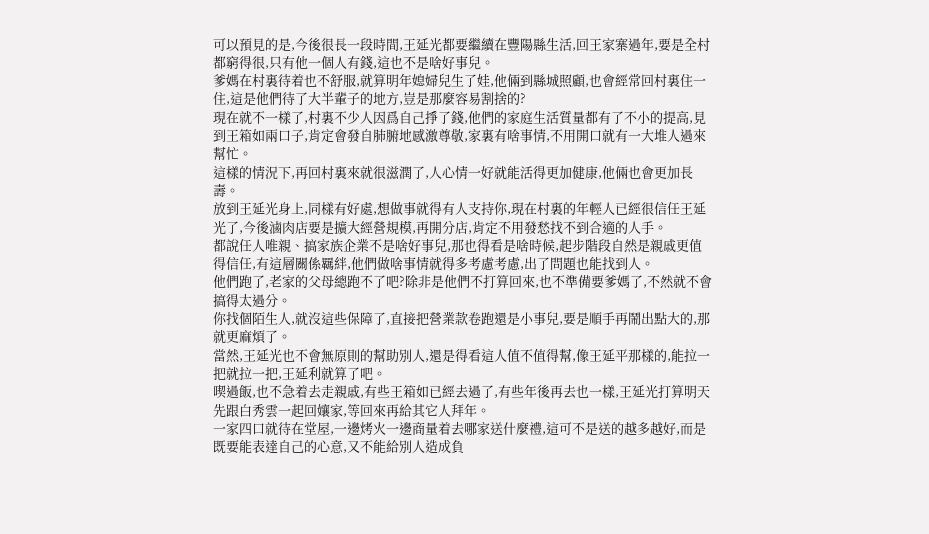可以預見的是,今後很長一段時間,王延光都要繼續在豐陽縣生活,回王家寨過年,要是全村都窮得很,只有他一個人有錢,這也不是啥好事兒。
爹媽在村裏待着也不舒服,就算明年媳婦兒生了娃,他倆到縣城照顧,也會經常回村裏住一住,這是他們待了大半輩子的地方,豈是那麼容易割捨的?
現在就不一樣了,村裏不少人因爲自己掙了錢,他們的家庭生活質量都有了不小的提高,見到王箱如兩口子,肯定會發自肺腑地感激尊敬,家裏有啥事情,不用開口就有一大堆人過來幫忙。
這樣的情況下,再回村裏來就很滋潤了,人心情一好就能活得更加健康,他倆也會更加長壽。
放到王延光身上,同樣有好處,想做事就得有人支持你,現在村裏的年輕人已經很信任王延光了,今後滷肉店要是擴大經營規模,再開分店,肯定不用發愁找不到合適的人手。
都說任人唯親、搞家族企業不是啥好事兒,那也得看是啥時候,起步階段自然是親戚更值得信任,有這層關係羈絆,他們做啥事情就得多考慮考慮,出了問題也能找到人。
他們跑了,老家的父母總跑不了吧?除非是他們不打算回來,也不準備要爹媽了,不然就不會搞得太過分。
你找個陌生人,就沒這些保障了,直接把營業款卷跑還是小事兒,要是順手再鬧出點大的,那就更麻煩了。
當然,王延光也不會無原則的幫助別人,還是得看這人值不值得幫,像王延平那樣的,能拉一把就拉一把,王延利就算了吧。
喫過飯,也不急着去走親戚,有些王箱如已經去過了,有些年後再去也一樣,王延光打算明天先跟白秀雲一起回孃家,等回來再給其它人拜年。
一家四口就待在堂屋,一邊烤火一邊商量着去哪家送什麼禮,這可不是送的越多越好,而是既要能表達自己的心意,又不能給別人造成負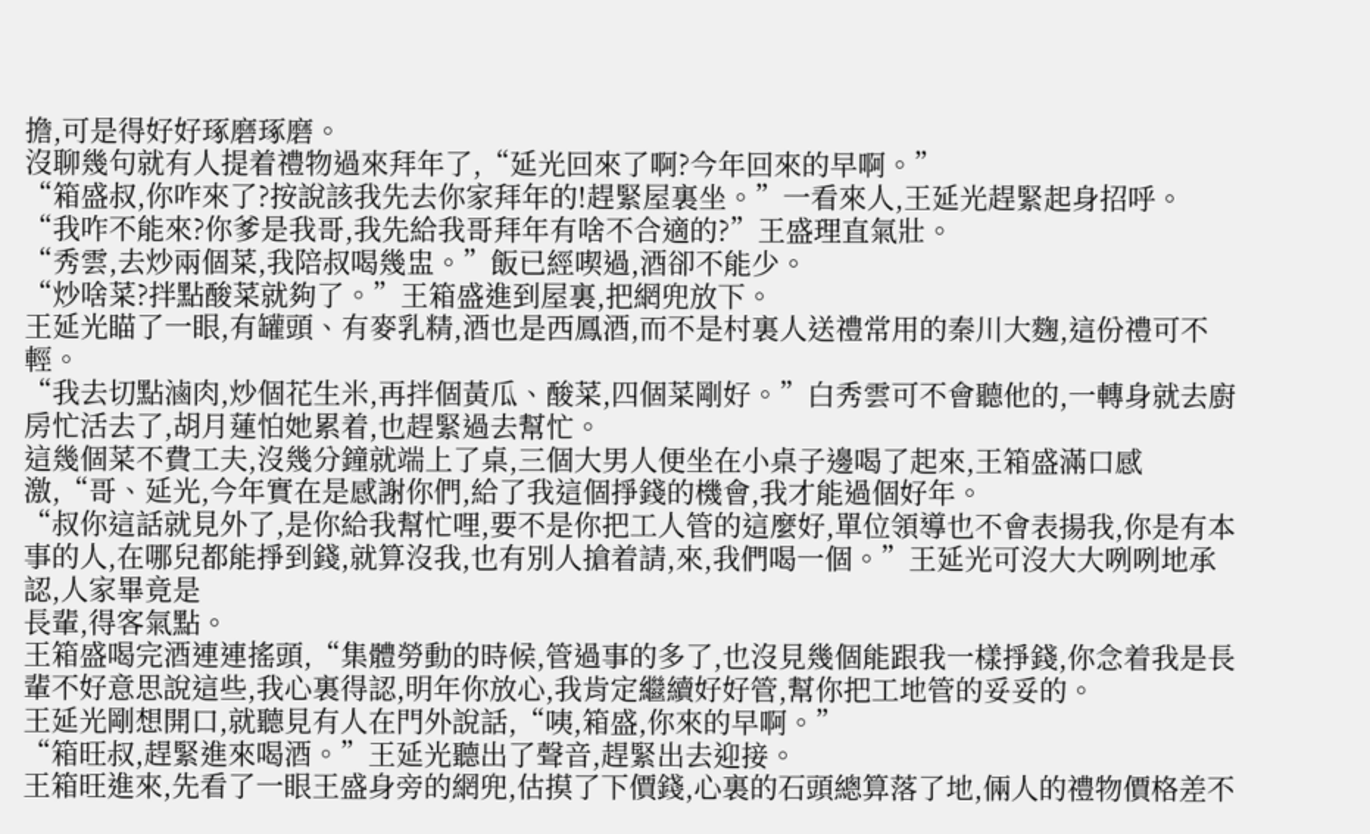擔,可是得好好琢磨琢磨。
沒聊幾句就有人提着禮物過來拜年了,“延光回來了啊?今年回來的早啊。”
“箱盛叔,你咋來了?按說該我先去你家拜年的!趕緊屋裏坐。”一看來人,王延光趕緊起身招呼。
“我咋不能來?你爹是我哥,我先給我哥拜年有啥不合適的?”王盛理直氣壯。
“秀雲,去炒兩個菜,我陪叔喝幾盅。”飯已經喫過,酒卻不能少。
“炒啥菜?拌點酸菜就夠了。”王箱盛進到屋裏,把網兜放下。
王延光瞄了一眼,有罐頭、有麥乳精,酒也是西鳳酒,而不是村裏人送禮常用的秦川大麴,這份禮可不輕。
“我去切點滷肉,炒個花生米,再拌個黃瓜、酸菜,四個菜剛好。”白秀雲可不會聽他的,一轉身就去廚房忙活去了,胡月蓮怕她累着,也趕緊過去幫忙。
這幾個菜不費工夫,沒幾分鐘就端上了桌,三個大男人便坐在小桌子邊喝了起來,王箱盛滿口感激,“哥、延光,今年實在是感謝你們,給了我這個掙錢的機會,我才能過個好年。
“叔你這話就見外了,是你給我幫忙哩,要不是你把工人管的這麼好,單位領導也不會表揚我,你是有本事的人,在哪兒都能掙到錢,就算沒我,也有別人搶着請,來,我們喝一個。”王延光可沒大大咧咧地承認,人家畢竟是
長輩,得客氣點。
王箱盛喝完酒連連搖頭,“集體勞動的時候,管過事的多了,也沒見幾個能跟我一樣掙錢,你念着我是長輩不好意思說這些,我心裏得認,明年你放心,我肯定繼續好好管,幫你把工地管的妥妥的。
王延光剛想開口,就聽見有人在門外說話,“咦,箱盛,你來的早啊。”
“箱旺叔,趕緊進來喝酒。”王延光聽出了聲音,趕緊出去迎接。
王箱旺進來,先看了一眼王盛身旁的網兜,估摸了下價錢,心裏的石頭總算落了地,倆人的禮物價格差不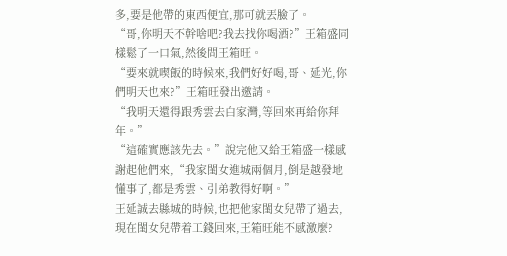多,要是他帶的東西便宜,那可就丟臉了。
“哥,你明天不幹啥吧?我去找你喝酒?”王箱盛同樣鬆了一口氣,然後問王箱旺。
“要來就喫飯的時候來,我們好好喝,哥、延光,你們明天也來?”王箱旺發出邀請。
“我明天還得跟秀雲去白家灣,等回來再給你拜年。”
“這確實應該先去。”說完他又給王箱盛一樣感謝起他們來,“我家閨女進城兩個月,倒是越發地懂事了,都是秀雲、引弟教得好啊。”
王延誠去縣城的時候,也把他家閨女兒帶了過去,現在閨女兒帶着工錢回來,王箱旺能不感激麼?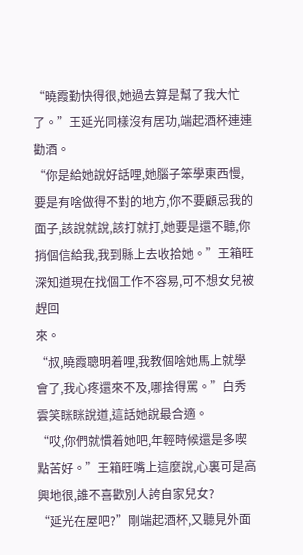“曉霞勤快得很,她過去算是幫了我大忙了。”王延光同樣沒有居功,端起酒杯連連勸酒。
“你是給她說好話哩,她腦子笨學東西慢,要是有啥做得不對的地方,你不要顧忌我的面子,該說就說,該打就打,她要是還不聽,你捎個信給我,我到縣上去收拾她。”王箱旺深知道現在找個工作不容易,可不想女兒被趕回
來。
“叔,曉霞聰明着哩,我教個啥她馬上就學會了,我心疼還來不及,哪捨得罵。”白秀雲笑眯眯說道,這話她說最合適。
“哎,你們就慣着她吧,年輕時候還是多喫點苦好。”王箱旺嘴上這麼說,心裏可是高興地很,誰不喜歡別人誇自家兒女?
“延光在屋吧?”剛端起酒杯,又聽見外面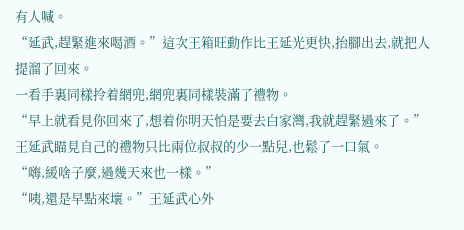有人喊。
“延武,趕緊進來喝酒。”這次王箱旺動作比王延光更快,抬腳出去,就把人提溜了回來。
一看手裏同樣拎着網兜,網兜裏同樣裝滿了禮物。
“早上就看見你回來了,想着你明天怕是要去白家灣,我就趕緊過來了。”王延武瞄見自己的禮物只比兩位叔叔的少一點兒,也鬆了一口氣。
“嗨,緩啥子麼,過幾天來也一樣。”
“咦,還是早點來壞。”王延武心外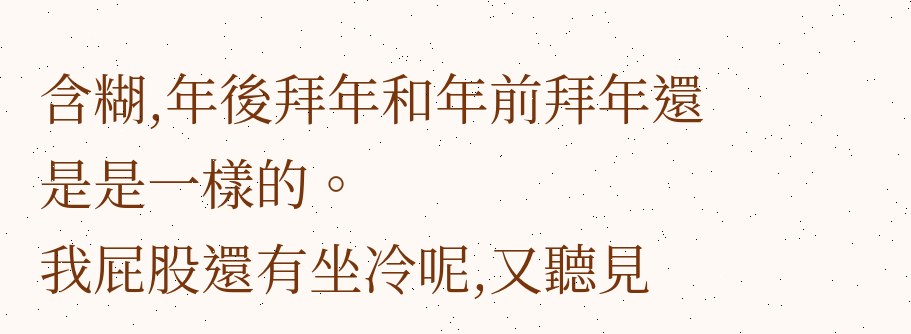含糊,年後拜年和年前拜年還是是一樣的。
我屁股還有坐冷呢,又聽見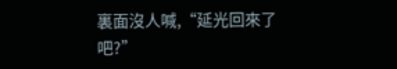裏面沒人喊,“延光回來了吧?”